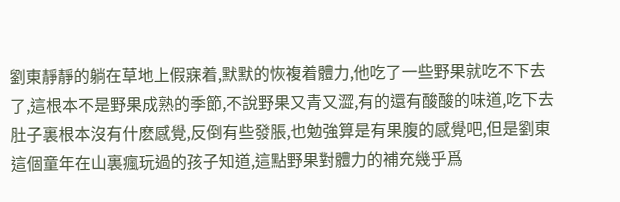劉東靜靜的躺在草地上假寐着,默默的恢複着體力,他吃了一些野果就吃不下去了,這根本不是野果成熟的季節,不說野果又青又澀,有的還有酸酸的味道,吃下去肚子裏根本沒有什麽感覺,反倒有些發脹,也勉強算是有果腹的感覺吧,但是劉東這個童年在山裏瘋玩過的孩子知道,這點野果對體力的補充幾乎爲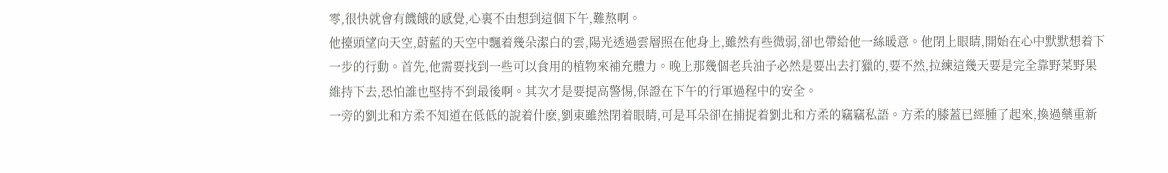零,很快就會有饑餓的感覺,心裏不由想到這個下午,難熬啊。
他擡頭望向天空,蔚藍的天空中飄着幾朵潔白的雲,陽光透過雲層照在他身上,雖然有些微弱,卻也帶給他一絲暖意。他閉上眼睛,開始在心中默默想着下一步的行動。首先,他需要找到一些可以食用的植物來補充體力。晚上那幾個老兵油子必然是要出去打獵的,要不然,拉練這幾天要是完全靠野菜野果維持下去,恐怕誰也堅持不到最後啊。其次才是要提高警惕,保證在下午的行軍過程中的安全。
一旁的劉北和方柔不知道在低低的說着什麽,劉東雖然閉着眼睛,可是耳朵卻在捕捉着劉北和方柔的竊竊私語。方柔的膝蓋已經腫了起來,換過藥重新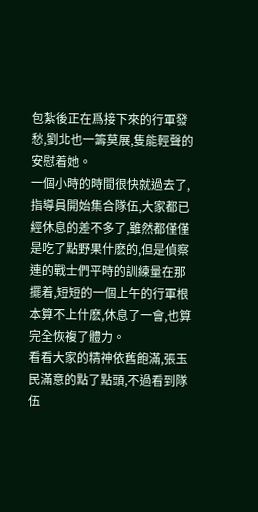包紮後正在爲接下來的行軍發愁,劉北也一籌莫展,隻能輕聲的安慰着她。
一個小時的時間很快就過去了,指導員開始集合隊伍,大家都已經休息的差不多了,雖然都僅僅是吃了點野果什麽的,但是偵察連的戰士們平時的訓練量在那擺着,短短的一個上午的行軍根本算不上什麽,休息了一會,也算完全恢複了體力。
看看大家的精神依舊飽滿,張玉民滿意的點了點頭,不過看到隊伍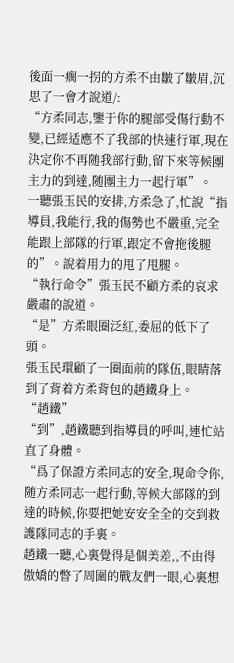後面一瘸一拐的方柔不由皺了皺眉,沉思了一會才說道/:
“方柔同志,鑒于你的腿部受傷行動不變,已經适應不了我部的快速行軍,現在決定你不再随我部行動,留下來等候團主力的到達,随團主力一起行軍”。
一聽張玉民的安排,方柔急了,忙說“指導員,我能行,我的傷勢也不嚴重,完全能跟上部隊的行軍,跟定不會拖後腿的”。說着用力的甩了甩腿。
“執行命令”張玉民不顧方柔的哀求嚴肅的說道。
“是”方柔眼圈泛紅,委屈的低下了頭。
張玉民環顧了一圈面前的隊伍,眼睛落到了背着方柔背包的趙鐵身上。
“趙鐵”
“到”,趙鐵聽到指導員的呼叫,連忙站直了身體。
“爲了保證方柔同志的安全,現命令你,随方柔同志一起行動,等候大部隊的到達的時候,你要把她安安全全的交到救護隊同志的手裏。
趙鐵一聽,心裏覺得是個美差,,不由得傲嬌的瞥了周圍的戰友們一眼,心裏想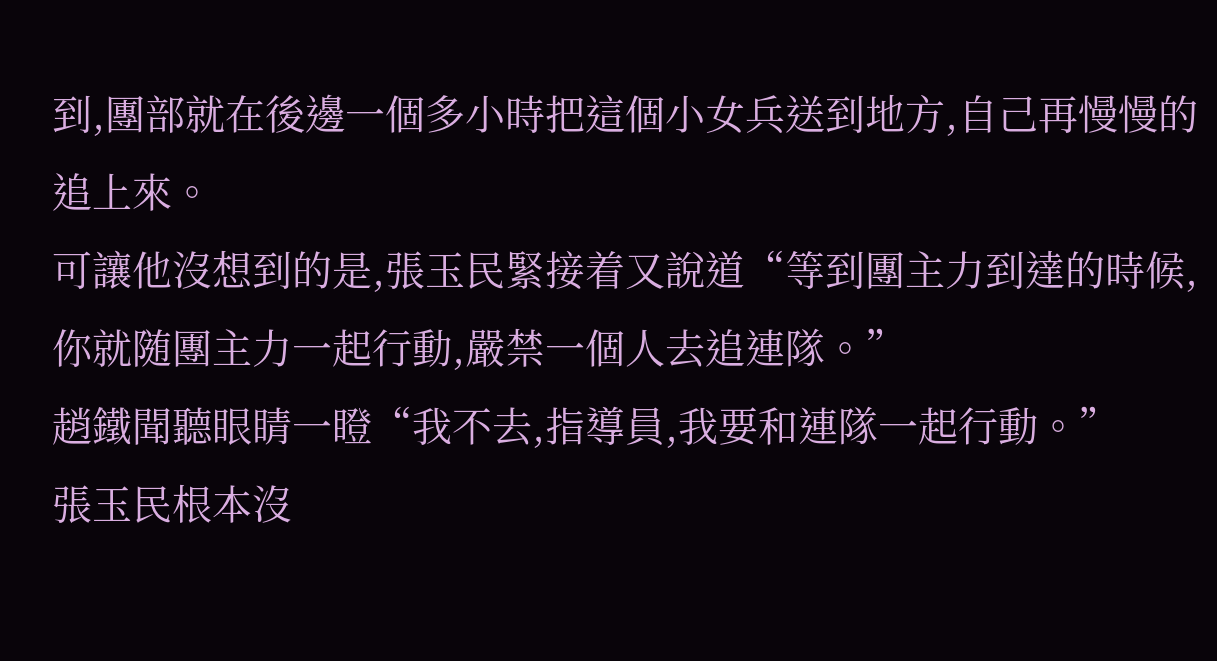到,團部就在後邊一個多小時把這個小女兵送到地方,自己再慢慢的追上來。
可讓他沒想到的是,張玉民緊接着又說道“等到團主力到達的時候,你就随團主力一起行動,嚴禁一個人去追連隊。”
趙鐵聞聽眼睛一瞪“我不去,指導員,我要和連隊一起行動。”
張玉民根本沒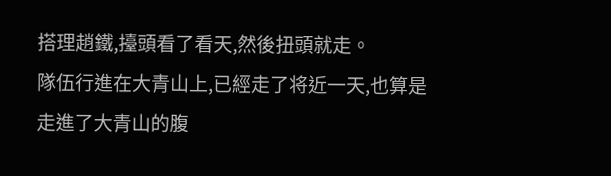搭理趙鐵,擡頭看了看天,然後扭頭就走。
隊伍行進在大青山上,已經走了将近一天,也算是走進了大青山的腹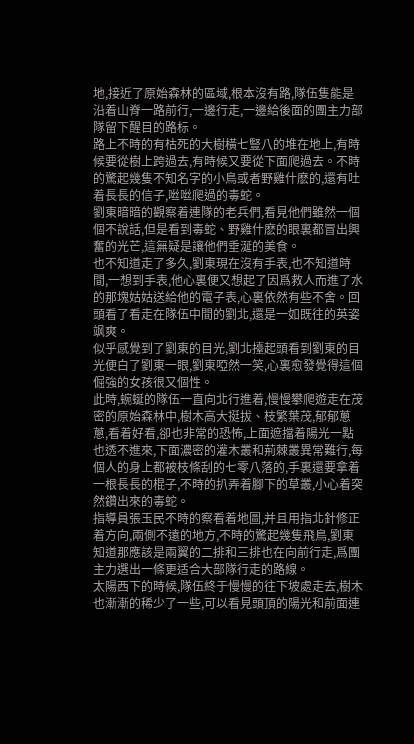地,接近了原始森林的區域,根本沒有路,隊伍隻能是沿着山脊一路前行,一邊行走,一邊給後面的團主力部隊留下醒目的路标。
路上不時的有枯死的大樹橫七豎八的堆在地上,有時候要從樹上跨過去,有時候又要從下面爬過去。不時的驚起幾隻不知名字的小鳥或者野雞什麽的,還有吐着長長的信子,咝咝爬過的毒蛇。
劉東暗暗的觀察着連隊的老兵們,看見他們雖然一個個不說話,但是看到毒蛇、野雞什麽的眼裏都冒出興奮的光芒,這無疑是讓他們垂涎的美食。
也不知道走了多久,劉東現在沒有手表,也不知道時間,一想到手表,他心裏便又想起了因爲救人而進了水的那塊姑姑送給他的電子表,心裏依然有些不舍。回頭看了看走在隊伍中間的劉北,還是一如既往的英姿飒爽。
似乎感覺到了劉東的目光,劉北擡起頭看到劉東的目光便白了劉東一眼,劉東啞然一笑,心裏愈發覺得這個倔強的女孩很又個性。
此時,蜿蜒的隊伍一直向北行進着,慢慢攀爬遊走在茂密的原始森林中,樹木高大挺拔、枝繁葉茂,郁郁蔥蔥,看着好看,卻也非常的恐怖,上面遮擋着陽光一點也透不進來,下面濃密的灌木叢和荊棘叢異常難行,每個人的身上都被枝條刮的七零八落的,手裏還要拿着一根長長的棍子,不時的扒弄着腳下的草叢,小心着突然鑽出來的毒蛇。
指導員張玉民不時的察看着地圖,并且用指北針修正着方向,兩側不遠的地方,不時的驚起幾隻飛鳥,劉東知道那應該是兩翼的二排和三排也在向前行走,爲團主力選出一條更适合大部隊行走的路線。
太陽西下的時候,隊伍終于慢慢的往下坡處走去,樹木也漸漸的稀少了一些,可以看見頭頂的陽光和前面連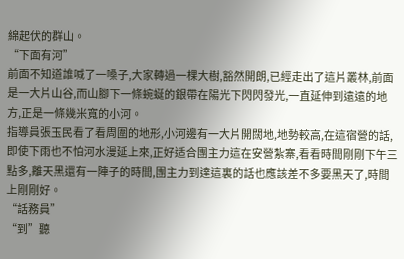綿起伏的群山。
“下面有河”
前面不知道誰喊了一嗓子,大家轉過一棵大樹,豁然開朗,已經走出了這片叢林,前面是一大片山谷,而山腳下一條蜿蜒的銀帶在陽光下閃閃發光,一直延伸到遠遠的地方,正是一條幾米寬的小河。
指導員張玉民看了看周圍的地形,小河邊有一大片開闊地,地勢較高,在這宿營的話,即使下雨也不怕河水漫延上來,正好适合團主力這在安營紮寨,看看時間剛剛下午三點多,離天黑還有一陣子的時間,團主力到達這裏的話也應該差不多要黑天了,時間上剛剛好。
“話務員”
“到”聽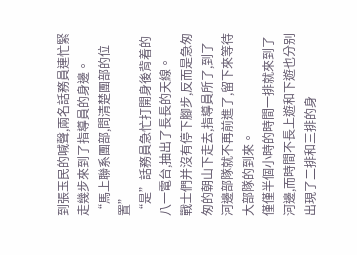到張玉民的喊聲,兩名話務員連忙緊走幾步來到了指導員的身邊。
“馬上聯系團部,問清楚團部的位置”
“是”話務員急忙打開身後背着的八一電台,抽出了長長的天線。
戰士們并沒有停下腳步,反而是急匆匆的朝山下走去,指導員所了,到了河邊部隊就不再前進了,留下來等待大部隊的到來。
僅僅半個小時的時間一排就來到了河邊,而時間不長上遊和下遊也分别出現了二排和三排的身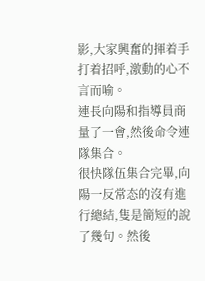影,大家興奮的揮着手打着招呼,激動的心不言而喻。
連長向陽和指導員商量了一會,然後命令連隊集合。
很快隊伍集合完畢,向陽一反常态的沒有進行總結,隻是簡短的說了幾句。然後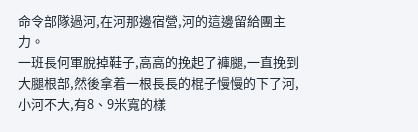命令部隊過河,在河那邊宿營,河的這邊留給團主力。
一班長何軍脫掉鞋子,高高的挽起了褲腿,一直挽到大腿根部,然後拿着一根長長的棍子慢慢的下了河,小河不大,有8、9米寬的樣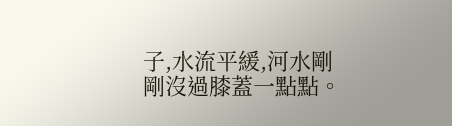子,水流平緩,河水剛剛沒過膝蓋一點點。